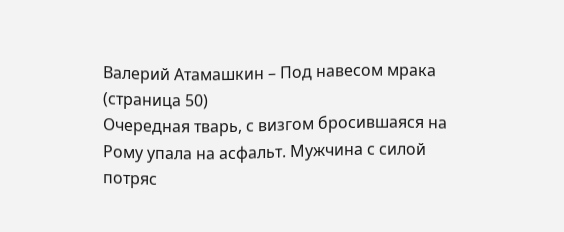Валерий Атамашкин – Под навесом мрака (страница 50)
Очередная тварь, с визгом бросившаяся на Рому упала на асфальт. Мужчина с силой потряс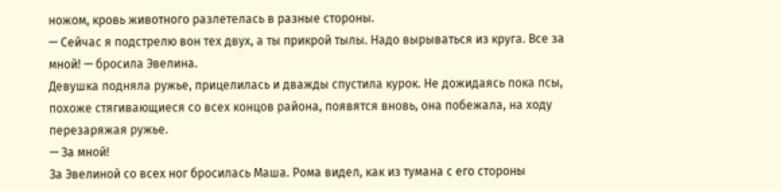ножом, кровь животного разлетелась в разные стороны.
— Сейчас я подстрелю вон тех двух, а ты прикрой тылы. Надо вырываться из круга. Все за мной! — бросила Эвелина.
Девушка подняла ружье, прицелилась и дважды спустила курок. Не дожидаясь пока псы, похоже стягивающиеся со всех концов района, появятся вновь, она побежала, на ходу перезаряжая ружье.
— За мной!
За Эвелиной со всех ног бросилась Маша. Рома видел, как из тумана с его стороны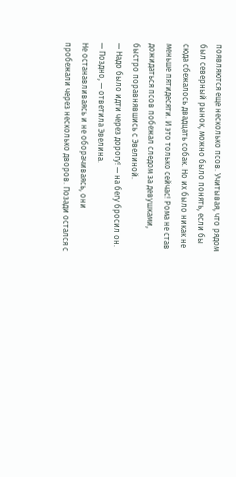появляются еще несколько псов. Учитывая, что рядом был северный рынок, можно было понять, если бы сюда сбежалось двадцать собак. Но их было никак не меньше пятидесяти. И это только сейчас! Рома не став дожидаться псов побежал следом за девушками, быстро поравнявшись с Эвелиной.
— Надо было идти через дорогу! — на бегу бросил он.
— Поздно, — ответила Эвелина.
Не останавливаясь и не оборачиваясь, они пробежали через несколько дворов. Позади остался с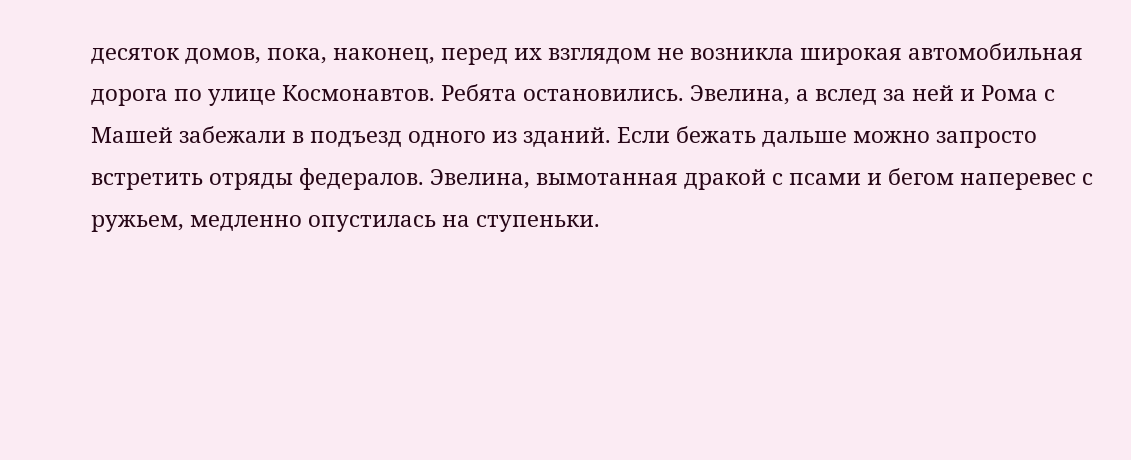десяток домов, пока, наконец, перед их взглядом не возникла широкая автомобильная дорога по улице Космонавтов. Ребята остановились. Эвелина, а вслед за ней и Рома с Машей забежали в подъезд одного из зданий. Если бежать дальше можно запросто встретить отряды федералов. Эвелина, вымотанная дракой с псами и бегом наперевес с ружьем, медленно опустилась на ступеньки.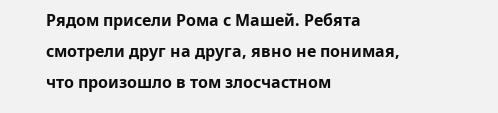Рядом присели Рома с Машей. Ребята смотрели друг на друга, явно не понимая, что произошло в том злосчастном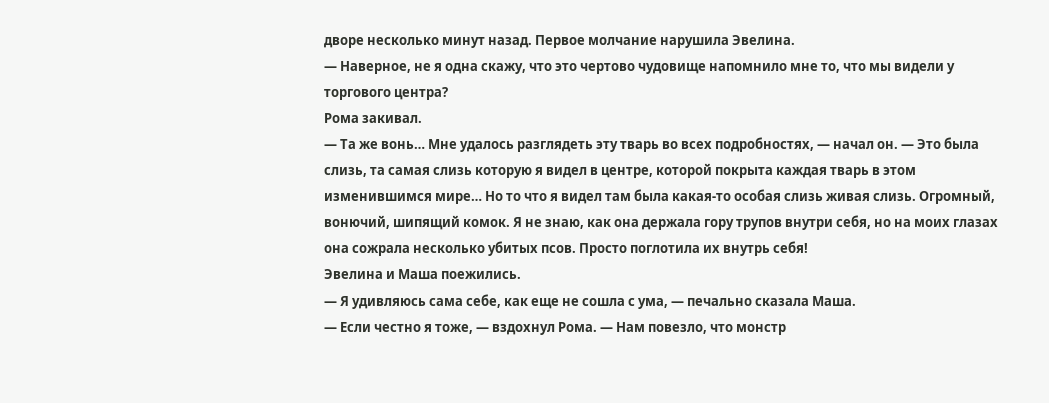дворе несколько минут назад. Первое молчание нарушила Эвелина.
— Наверное, не я одна скажу, что это чертово чудовище напомнило мне то, что мы видели у торгового центра?
Рома закивал.
— Та же вонь… Мне удалось разглядеть эту тварь во всех подробностях, — начал он. — Это была слизь, та самая слизь которую я видел в центре, которой покрыта каждая тварь в этом изменившимся мире… Но то что я видел там была какая-то особая слизь живая слизь. Огромный, вонючий, шипящий комок. Я не знаю, как она держала гору трупов внутри себя, но на моих глазах она сожрала несколько убитых псов. Просто поглотила их внутрь себя!
Эвелина и Маша поежились.
— Я удивляюсь сама себе, как еще не сошла с ума, — печально сказала Маша.
— Если честно я тоже, — вздохнул Рома. — Нам повезло, что монстр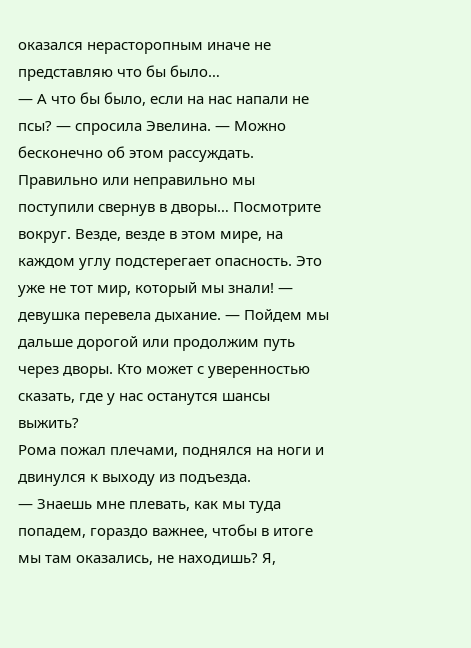оказался нерасторопным иначе не представляю что бы было…
— А что бы было, если на нас напали не псы? — спросила Эвелина. — Можно бесконечно об этом рассуждать. Правильно или неправильно мы поступили свернув в дворы… Посмотрите вокруг. Везде, везде в этом мире, на каждом углу подстерегает опасность. Это уже не тот мир, который мы знали! — девушка перевела дыхание. — Пойдем мы дальше дорогой или продолжим путь через дворы. Кто может с уверенностью сказать, где у нас останутся шансы выжить?
Рома пожал плечами, поднялся на ноги и двинулся к выходу из подъезда.
— Знаешь мне плевать, как мы туда попадем, гораздо важнее, чтобы в итоге мы там оказались, не находишь? Я,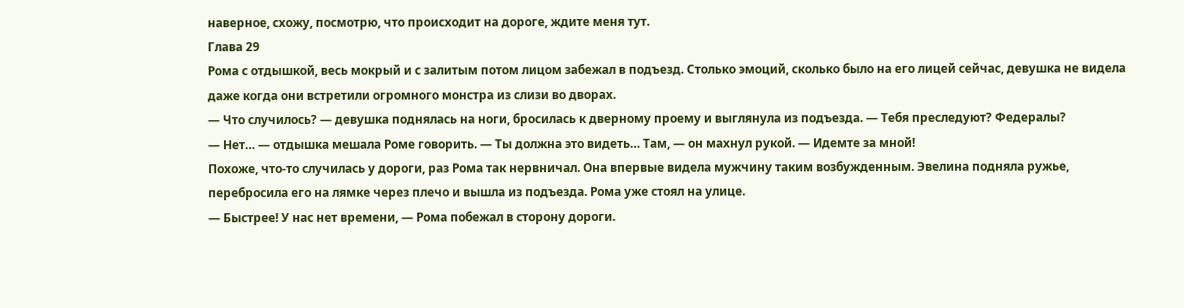наверное, схожу, посмотрю, что происходит на дороге, ждите меня тут.
Глава 29
Рома с отдышкой, весь мокрый и с залитым потом лицом забежал в подъезд. Столько эмоций, сколько было на его лицей сейчас, девушка не видела даже когда они встретили огромного монстра из слизи во дворах.
— Что случилось? — девушка поднялась на ноги, бросилась к дверному проему и выглянула из подъезда. — Тебя преследуют? Федералы?
— Нет… — отдышка мешала Роме говорить. — Ты должна это видеть… Там, — он махнул рукой. — Идемте за мной!
Похоже, что-то случилась у дороги, раз Рома так нервничал. Она впервые видела мужчину таким возбужденным. Эвелина подняла ружье, перебросила его на лямке через плечо и вышла из подъезда. Рома уже стоял на улице.
— Быстрее! У нас нет времени, — Рома побежал в сторону дороги.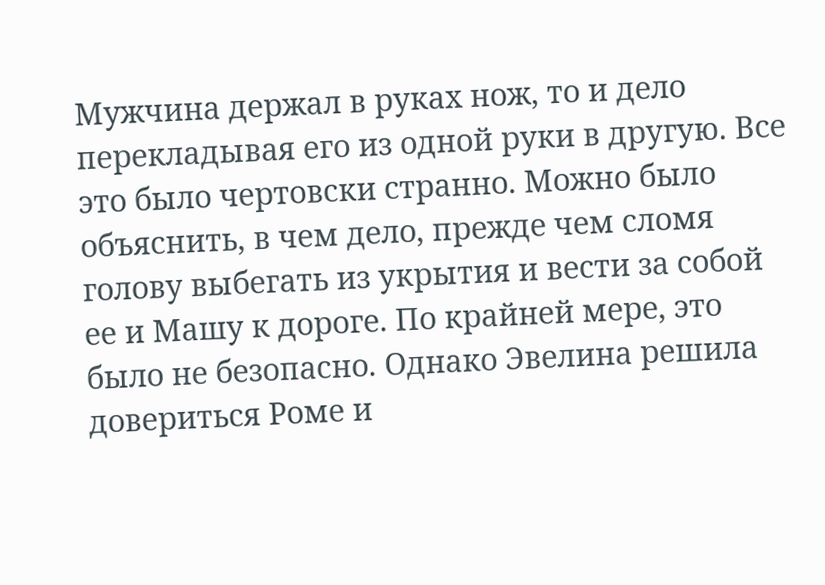Мужчина держал в руках нож, то и дело перекладывая его из одной руки в другую. Все это было чертовски странно. Можно было объяснить, в чем дело, прежде чем сломя голову выбегать из укрытия и вести за собой ее и Машу к дороге. По крайней мере, это было не безопасно. Однако Эвелина решила довериться Роме и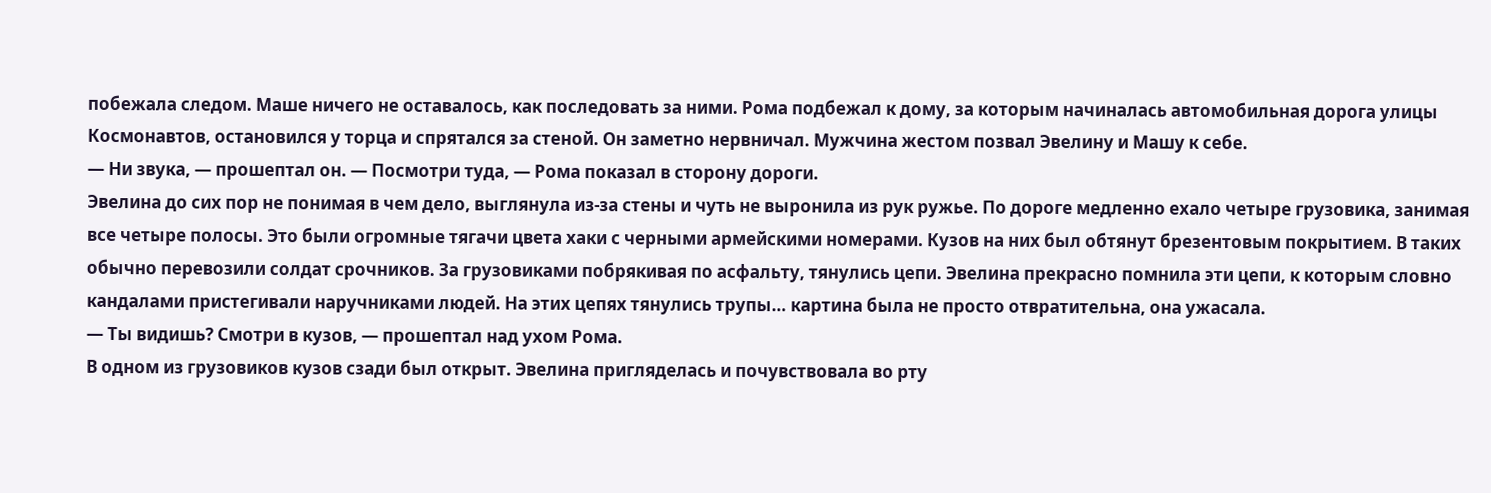побежала следом. Маше ничего не оставалось, как последовать за ними. Рома подбежал к дому, за которым начиналась автомобильная дорога улицы Космонавтов, остановился у торца и спрятался за стеной. Он заметно нервничал. Мужчина жестом позвал Эвелину и Машу к себе.
— Ни звука, — прошептал он. — Посмотри туда, — Рома показал в сторону дороги.
Эвелина до сих пор не понимая в чем дело, выглянула из-за стены и чуть не выронила из рук ружье. По дороге медленно ехало четыре грузовика, занимая все четыре полосы. Это были огромные тягачи цвета хаки с черными армейскими номерами. Кузов на них был обтянут брезентовым покрытием. В таких обычно перевозили солдат срочников. За грузовиками побрякивая по асфальту, тянулись цепи. Эвелина прекрасно помнила эти цепи, к которым словно кандалами пристегивали наручниками людей. На этих цепях тянулись трупы… картина была не просто отвратительна, она ужасала.
— Ты видишь? Смотри в кузов, — прошептал над ухом Рома.
В одном из грузовиков кузов сзади был открыт. Эвелина пригляделась и почувствовала во рту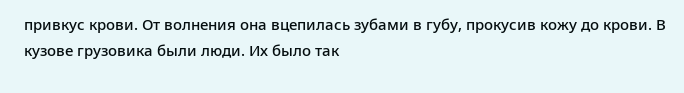привкус крови. От волнения она вцепилась зубами в губу, прокусив кожу до крови. В кузове грузовика были люди. Их было так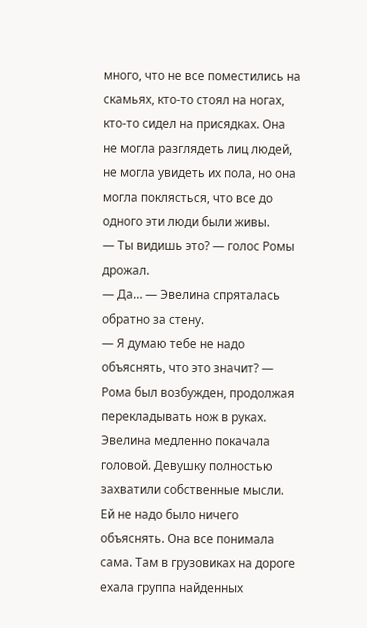много, что не все поместились на скамьях, кто-то стоял на ногах, кто-то сидел на присядках. Она не могла разглядеть лиц людей, не могла увидеть их пола, но она могла поклясться, что все до одного эти люди были живы.
— Ты видишь это? — голос Ромы дрожал.
— Да… — Эвелина спряталась обратно за стену.
— Я думаю тебе не надо объяснять, что это значит? — Рома был возбужден, продолжая перекладывать нож в руках.
Эвелина медленно покачала головой. Девушку полностью захватили собственные мысли. Ей не надо было ничего объяснять. Она все понимала сама. Там в грузовиках на дороге ехала группа найденных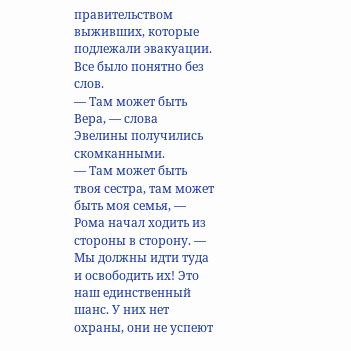правительством выживших, которые подлежали эвакуации. Все было понятно без слов.
— Там может быть Вера, — слова Эвелины получились скомканными.
— Там может быть твоя сестра, там может быть моя семья, — Рома начал ходить из стороны в сторону. — Мы должны идти туда и освободить их! Это наш единственный шанс. У них нет охраны, они не успеют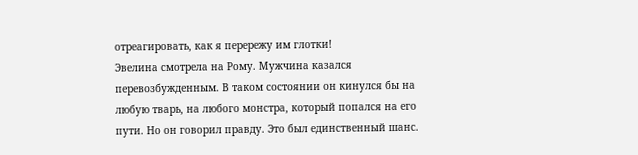отреагировать, как я перережу им глотки!
Эвелина смотрела на Рому. Мужчина казался перевозбужденным. В таком состоянии он кинулся бы на любую тварь, на любого монстра, который попался на его пути. Но он говорил правду. Это был единственный шанс.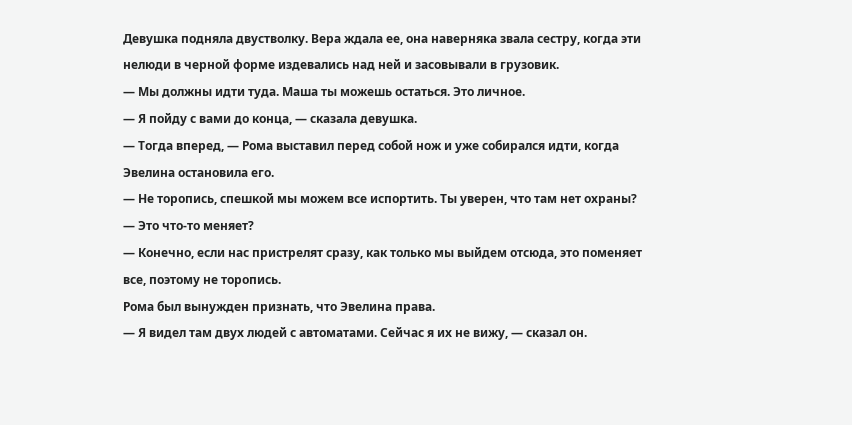Девушка подняла двустволку. Вера ждала ее, она наверняка звала сестру, когда эти нелюди в черной форме издевались над ней и засовывали в грузовик.
— Мы должны идти туда. Маша ты можешь остаться. Это личное.
— Я пойду с вами до конца, — сказала девушка.
— Тогда вперед, — Рома выставил перед собой нож и уже собирался идти, когда Эвелина остановила его.
— Не торопись, спешкой мы можем все испортить. Ты уверен, что там нет охраны?
— Это что-то меняет?
— Конечно, если нас пристрелят сразу, как только мы выйдем отсюда, это поменяет все, поэтому не торопись.
Рома был вынужден признать, что Эвелина права.
— Я видел там двух людей с автоматами. Сейчас я их не вижу, — сказал он.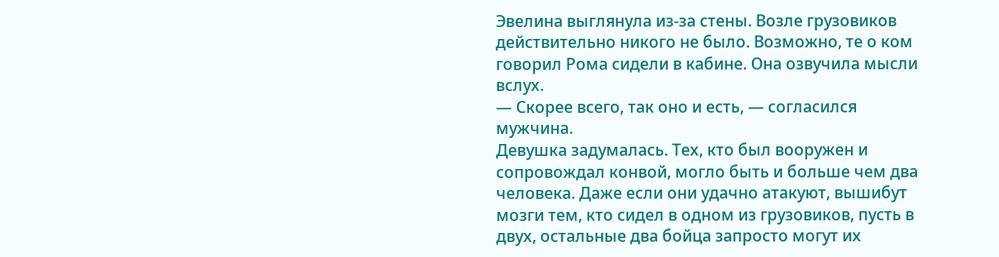Эвелина выглянула из-за стены. Возле грузовиков действительно никого не было. Возможно, те о ком говорил Рома сидели в кабине. Она озвучила мысли вслух.
— Скорее всего, так оно и есть, — согласился мужчина.
Девушка задумалась. Тех, кто был вооружен и сопровождал конвой, могло быть и больше чем два человека. Даже если они удачно атакуют, вышибут мозги тем, кто сидел в одном из грузовиков, пусть в двух, остальные два бойца запросто могут их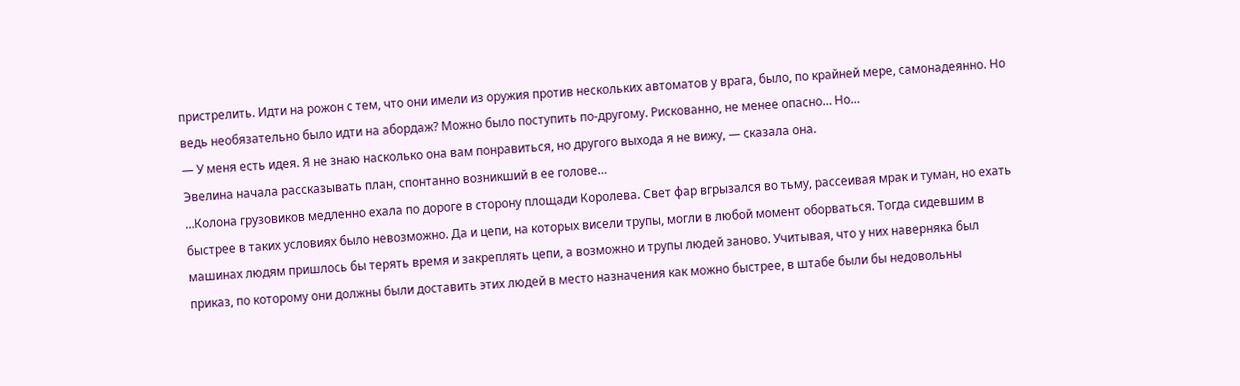пристрелить. Идти на рожон с тем, что они имели из оружия против нескольких автоматов у врага, было, по крайней мере, самонадеянно. Но ведь необязательно было идти на абордаж? Можно было поступить по-другому. Рискованно, не менее опасно… Но…
— У меня есть идея. Я не знаю насколько она вам понравиться, но другого выхода я не вижу, — сказала она.
Эвелина начала рассказывать план, спонтанно возникший в ее голове…
…Колона грузовиков медленно ехала по дороге в сторону площади Королева. Свет фар вгрызался во тьму, рассеивая мрак и туман, но ехать быстрее в таких условиях было невозможно. Да и цепи, на которых висели трупы, могли в любой момент оборваться. Тогда сидевшим в машинах людям пришлось бы терять время и закреплять цепи, а возможно и трупы людей заново. Учитывая, что у них наверняка был приказ, по которому они должны были доставить этих людей в место назначения как можно быстрее, в штабе были бы недовольны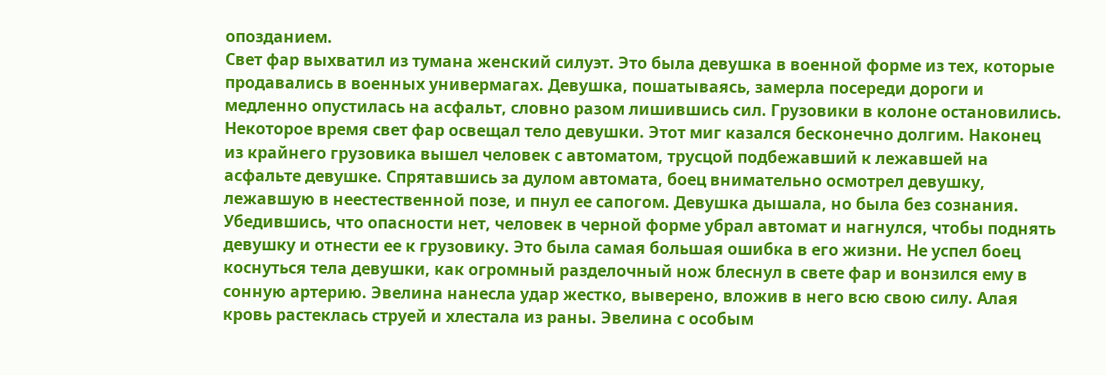опозданием.
Свет фар выхватил из тумана женский силуэт. Это была девушка в военной форме из тех, которые продавались в военных универмагах. Девушка, пошатываясь, замерла посереди дороги и медленно опустилась на асфальт, словно разом лишившись сил. Грузовики в колоне остановились. Некоторое время свет фар освещал тело девушки. Этот миг казался бесконечно долгим. Наконец из крайнего грузовика вышел человек с автоматом, трусцой подбежавший к лежавшей на асфальте девушке. Спрятавшись за дулом автомата, боец внимательно осмотрел девушку, лежавшую в неестественной позе, и пнул ее сапогом. Девушка дышала, но была без сознания. Убедившись, что опасности нет, человек в черной форме убрал автомат и нагнулся, чтобы поднять девушку и отнести ее к грузовику. Это была самая большая ошибка в его жизни. Не успел боец коснуться тела девушки, как огромный разделочный нож блеснул в свете фар и вонзился ему в сонную артерию. Эвелина нанесла удар жестко, выверено, вложив в него всю свою силу. Алая кровь растеклась струей и хлестала из раны. Эвелина с особым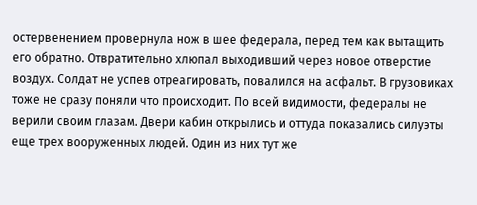остервенением провернула нож в шее федерала, перед тем как вытащить его обратно. Отвратительно хлюпал выходивший через новое отверстие воздух. Солдат не успев отреагировать, повалился на асфальт. В грузовиках тоже не сразу поняли что происходит. По всей видимости, федералы не верили своим глазам. Двери кабин открылись и оттуда показались силуэты еще трех вооруженных людей. Один из них тут же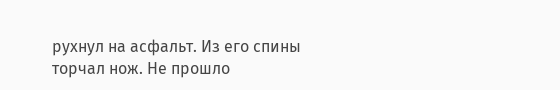рухнул на асфальт. Из его спины торчал нож. Не прошло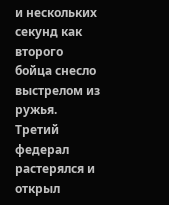и нескольких секунд как второго бойца снесло выстрелом из ружья. Третий федерал растерялся и открыл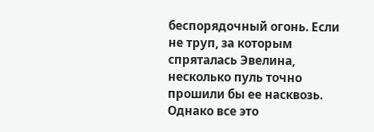беспорядочный огонь. Если не труп, за которым спряталась Эвелина, несколько пуль точно прошили бы ее насквозь. Однако все это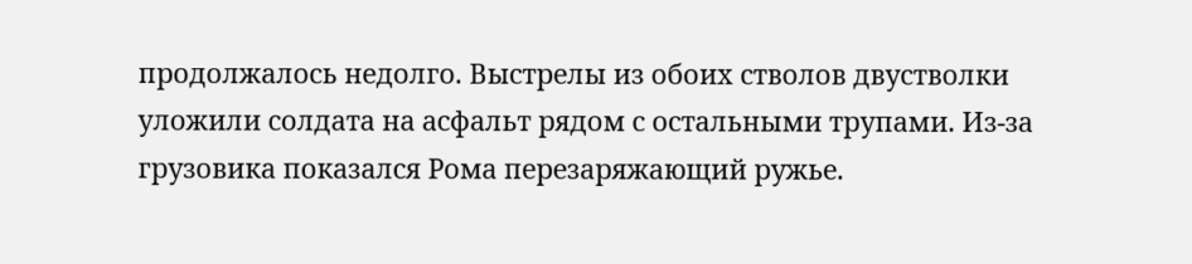продолжалось недолго. Выстрелы из обоих стволов двустволки уложили солдата на асфальт рядом с остальными трупами. Из-за грузовика показался Рома перезаряжающий ружье.